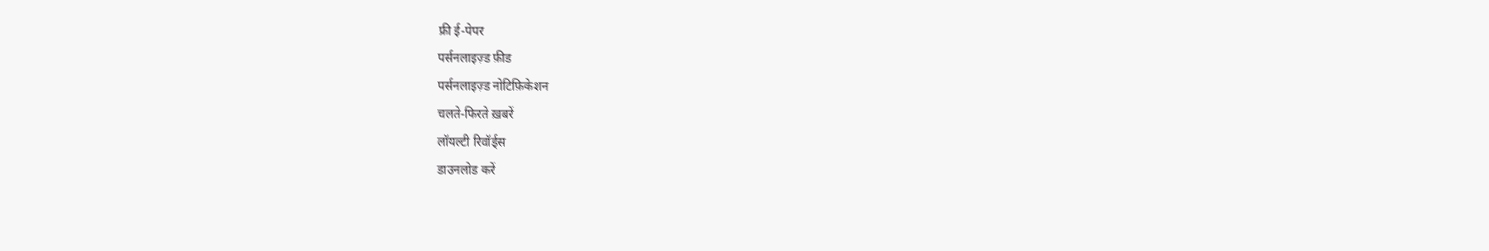फ्री ई-पेपर
पर्सनलाइज़्ड फ़ीड
पर्सनलाइज़्ड नोटिफ़िकेशन
चलते-फिरते ख़बरें
लॉयल्टी रिवॉर्ड्स
डाउनलोड करें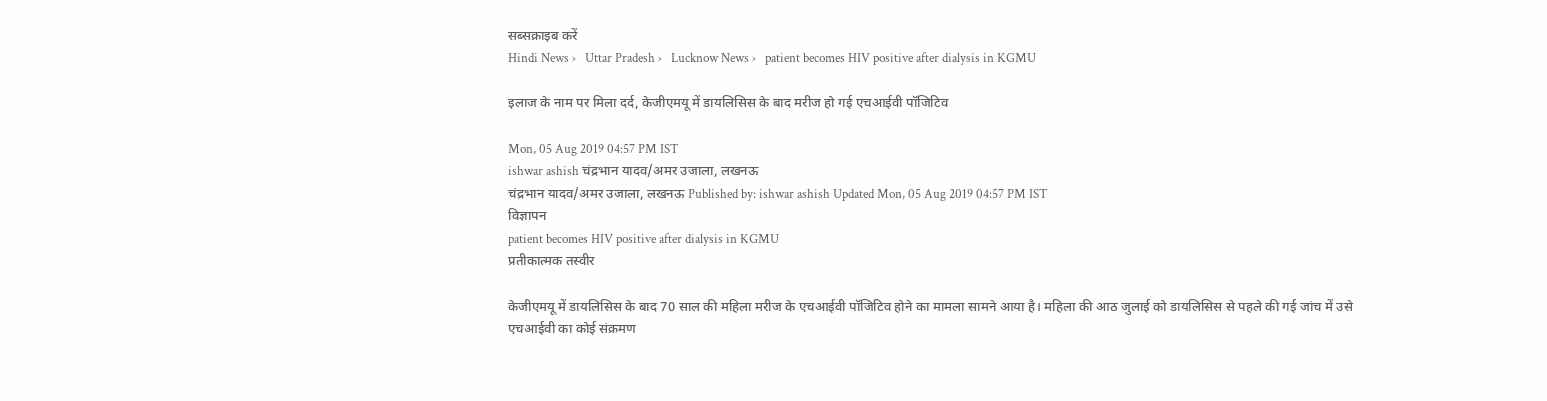सब्सक्राइब करें
Hindi News ›   Uttar Pradesh ›   Lucknow News ›   patient becomes HIV positive after dialysis in KGMU

इलाज के नाम पर मिला दर्द, केजीएमयू में डायलिसिस के बाद मरीज हो गई एचआईवी पॉजिटिव

Mon, 05 Aug 2019 04:57 PM IST
ishwar ashish चंद्रभान यादव/अमर उजाला, लखनऊ
चंद्रभान यादव/अमर उजाला, लखनऊ Published by: ishwar ashish Updated Mon, 05 Aug 2019 04:57 PM IST
विज्ञापन
patient becomes HIV positive after dialysis in KGMU
प्रतीकात्मक तस्वीर

केजीएमयू में डायलिसिस के बाद 70 साल की महिला मरीज के एचआईवी पॉजिटिव होने का मामला सामने आया है। महिला की आठ जुलाई को डायलिसिस से पहले की गई जांच में उसे एचआईवी का कोई संक्रमण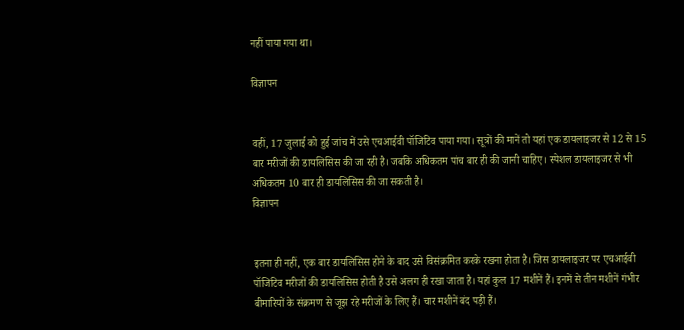नहीं पाया गया था।

विज्ञापन


वहीं, 17 जुलाई को हुई जांच में उसे एचआईवी पॉजिटिव पाया गया। सूत्रों की मानें तो यहां एक डायलाइजर से 12 से 15 बार मरीजों की डायलिसिस की जा रही है। जबकि अधिकतम पांच बार ही की जानी चाहिए। स्पेशल डायलाइजर से भी अधिकतम 10 बार ही डायलिसिस की जा सकती है।
विज्ञापन


इतना ही नहीं, एक बार डायलिसिस होने के बाद उसे विसंक्रमित करके रखना होता है। जिस डायलाइजर पर एचआईवी पॉजिटिव मरीजों की डायलिसिस होती है उसे अलग ही रखा जाता है। यहां कुल 17 मशीनें हैं। इनमें से तीन मशीनें गंभीर बीमारियों के संक्रमण से जूझ रहे मरीजों के लिए हैं। चार मशीनें बंद पड़ी हैं।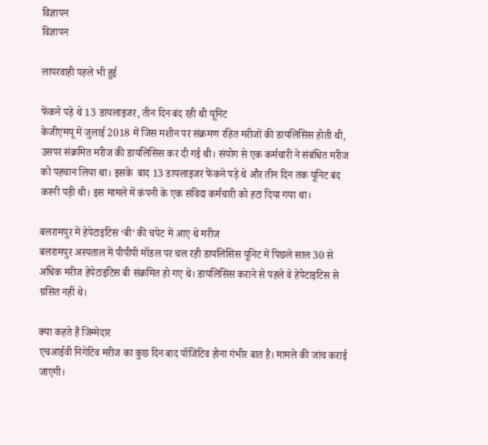विज्ञापन
विज्ञापन

लापरवाही पहले भी हुई

फेंकने पड़े थे 13 डायलाइजर, तीन दिन बंद रही थी यूनिट
केजीएमयू में जुलाई 2018 में जिस मशीन पर संक्रमण रहित मरीजों की डायलिसिस होती थी, उसपर संक्रमित मरीज की डायलिसिस कर दी गई थी। संयोग से एक कर्मचारी ने संबंधित मरीज को पहचान लिया था। इसके  बाद 13 डायलाइजर फेंकने पड़े थे और तीन दिन तक यूनिट बंद करनी पड़ी थी। इस मामले में कंपनी के एक संविदा कर्मचारी को हटा दिया गया था।

बलरामपुर में हेपेटाइटिस ‘बी’ की चपेट में आए थे मरीज
बलरामपुर अस्पताल में पीपीपी मॉडल पर चल रही डायलिसिस यूनिट में पिछले साल 30 से अधिक मरीज हेपेटाइटिस बी संक्रमित हो गए थे। डायलिसिस कराने से पहले वे हेपेटाइटिस से ग्रसित नहीं थे।

क्या कहते हैं जिम्मेदार
एचआईवी निगेटिव मरीज का कुछ दिन बाद पॉजिटिव होना गंभीर बात है। मामले की जांच कराई जाएगी।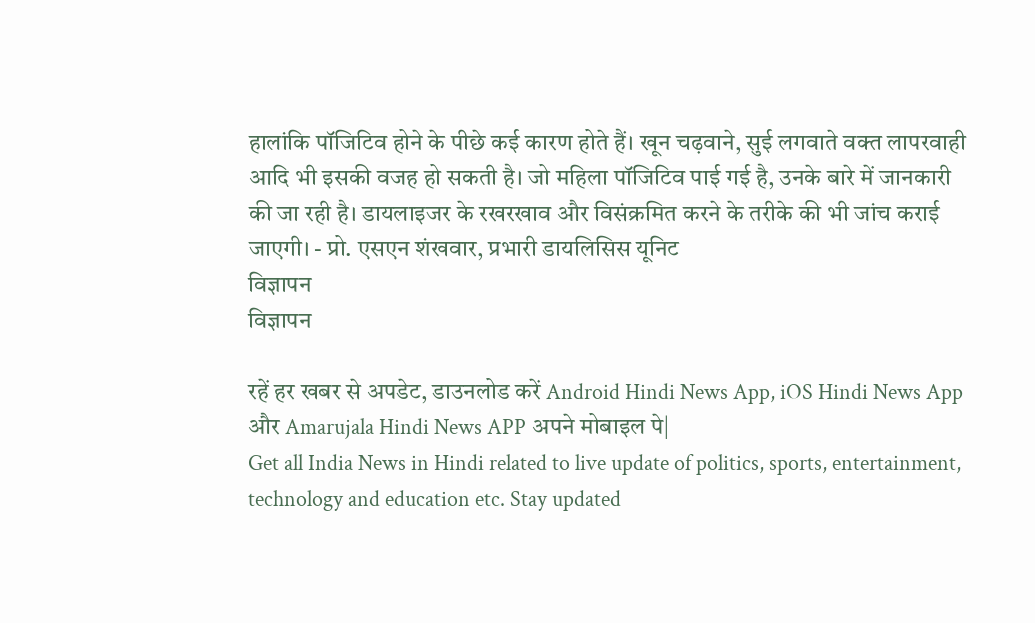हालांकि पॉजिटिव होने के पीछे कई कारण होते हैं। खून चढ़वाने, सुई लगवाते वक्त लापरवाही आदि भी इसकी वजह हो सकती है। जो महिला पॉजिटिव पाई गई है, उनके बारे में जानकारी की जा रही है। डायलाइजर के रखरखाव और विसंक्रमित करने के तरीके की भी जांच कराई जाएगी। - प्रो. एसएन शंखवार, प्रभारी डायलिसिस यूनिट
विज्ञापन
विज्ञापन

रहें हर खबर से अपडेट, डाउनलोड करें Android Hindi News App, iOS Hindi News App और Amarujala Hindi News APP अपने मोबाइल पे|
Get all India News in Hindi related to live update of politics, sports, entertainment, technology and education etc. Stay updated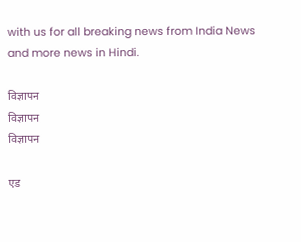with us for all breaking news from India News and more news in Hindi.

विज्ञापन
विज्ञापन
विज्ञापन

एड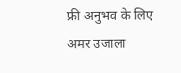फ्री अनुभव के लिए अमर उजाला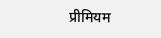प्रीमियम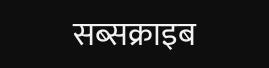सब्सक्राइब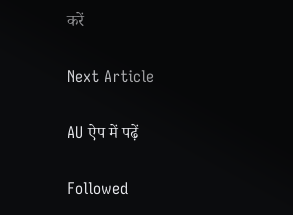करें

Next Article

AU ऐप में पढ़ें

Followed